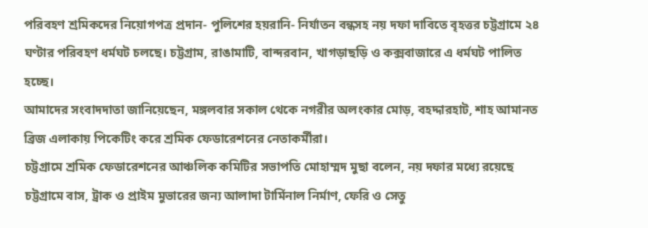পরিবহণ শ্রমিকদের নিয়োগপত্র প্রদান- পুলিশের হয়রানি- নির্যাতন বন্ধসহ নয় দফা দাবিতে বৃহত্তর চট্টগ্রামে ২৪ ঘণ্টার পরিবহণ ধর্মঘট চলছে। চট্টগ্রাম, রাঙামাটি, বান্দরবান, খাগড়াছড়ি ও কক্সবাজারে এ ধর্মঘট পালিত হচ্ছে।
আমাদের সংবাদদাতা জানিয়েছেন, মঙ্গলবার সকাল থেকে নগরীর অলংকার মোড়, বহদ্দারহাট, শাহ আমানত ব্রিজ এলাকায় পিকেটিং করে শ্রমিক ফেডারেশনের নেতাকর্মীরা।
চট্টগ্রামে শ্রমিক ফেডারেশনের আঞ্চলিক কমিটির সভাপতি মোহাম্মদ মুছা বলেন, নয় দফার মধ্যে রয়েছে চট্টগ্রামে বাস, ট্রাক ও প্রাইম মুভারের জন্য আলাদা টার্মিনাল নির্মাণ, ফেরি ও সেতু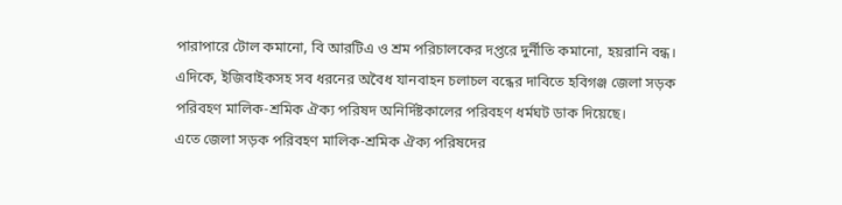পারাপারে টোল কমানো, বি আরটিএ ও শ্রম পরিচালকের দপ্তরে দুর্নীতি কমানো, হয়রানি বন্ধ।
এদিকে, ইজিবাইকসহ সব ধরনের অবৈধ যানবাহন চলাচল বন্ধের দাবিতে হবিগঞ্জ জেলা সড়ক পরিবহণ মালিক-শ্রমিক ঐক্য পরিষদ অনির্দিষ্টকালের পরিবহণ ধর্মঘট ডাক দিয়েছে।
এতে জেলা সড়ক পরিবহণ মালিক-শ্রমিক ঐক্য পরিষদের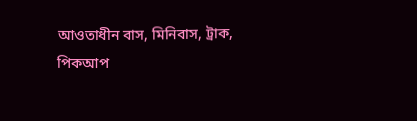আওতাধীন বাস, মিনিবাস, ট্রাক, পিকআপ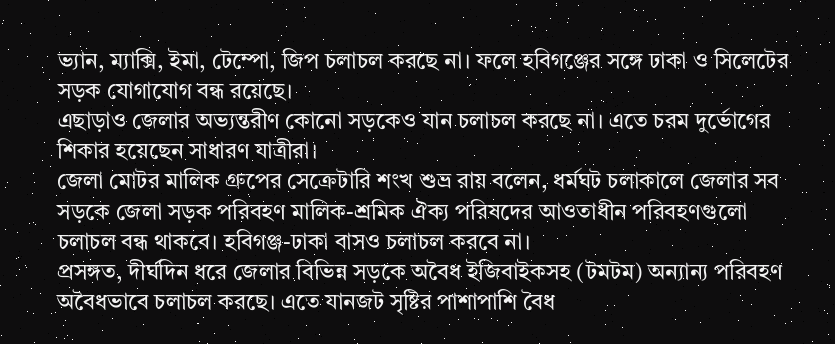ভ্যান, ম্যাক্সি, ইমা, টেম্পো, জিপ চলাচল করছে না। ফলে হবিগঞ্জের সঙ্গে ঢাকা ও সিলেটের সড়ক যোগাযোগ বন্ধ রয়েছে।
এছাড়াও জেলার অভ্যন্তরীণ কোনো সড়কেও যান চলাচল করছে না। এতে চরম দুর্ভোগের শিকার হয়েছেন সাধারণ যাত্রীরা।
জেলা মোটর মালিক গ্রুপের সেক্রেটারি শংখ শুভ্র রায় বলেন, ধর্মঘট চলাকালে জেলার সব সড়কে জেলা সড়ক পরিবহণ মালিক-শ্রমিক ঐক্য পরিষদের আওতাধীন পরিবহণগুলো চলাচল বন্ধ থাকবে। হবিগঞ্জ-ঢাকা বাসও চলাচল করবে না।
প্রসঙ্গত, দীর্ঘদিন ধরে জেলার বিভিন্ন সড়কে অবৈধ ইজিবাইকসহ (টমটম) অন্যান্য পরিবহণ অবৈধভাবে চলাচল করছে। এতে যানজট সৃষ্টির পাশাপাশি বৈধ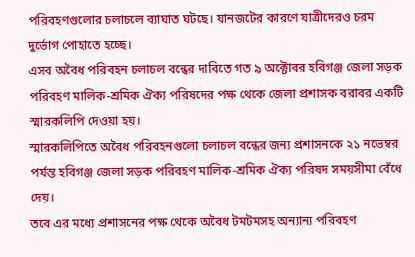পরিবহণগুলোর চলাচলে ব্যাঘাত ঘটছে। যানজটের কারণে যাত্রীদেরও চরম দুর্ভোগ পোহাতে হচ্ছে।
এসব অবৈধ পরিবহন চলাচল বন্ধের দাবিতে গত ৯ অক্টোবর হবিগঞ্জ জেলা সড়ক পরিবহণ মালিক-শ্রমিক ঐক্য পরিষদের পক্ষ থেকে জেলা প্রশাসক বরাবর একটি স্মারকলিপি দেওয়া হয়।
স্মারকলিপিতে অবৈধ পরিবহনগুলো চলাচল বন্ধের জন্য প্রশাসনকে ২১ নভেম্বর পর্যন্ত হবিগঞ্জ জেলা সড়ক পরিবহণ মালিক-শ্রমিক ঐক্য পরিষদ সময়সীমা বেঁধে দেয়।
তবে এর মধ্যে প্রশাসনের পক্ষ থেকে অবৈধ টমটমসহ অন্যান্য পরিবহণ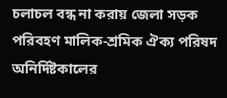চলাচল বন্ধ না করায় জেলা সড়ক পরিবহণ মালিক-শ্রমিক ঐক্য পরিষদ অনির্দিষ্টকালের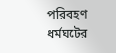পরিবহণ ধর্মঘটের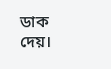ডাক দেয়।